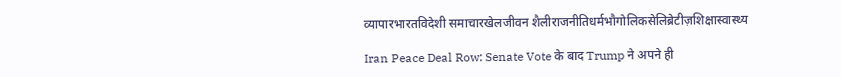व्यापारभारतविदेशी समाचारखेलजीवन शैलीराजनीतिधर्मभौगोलिकसेलिब्रेटीज़शिक्षास्वास्थ्य

Iran Peace Deal Row: Senate Vote के बाद Trump ने अपने ही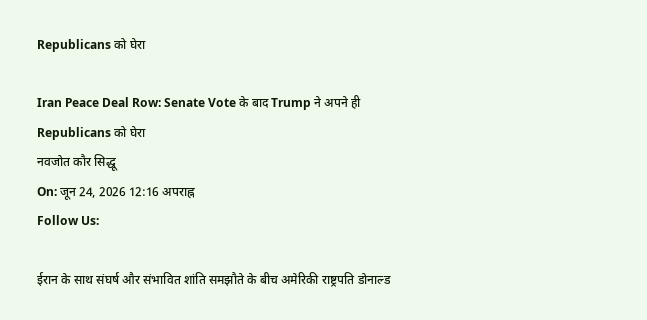Republicans को घेरा

Iran Peace Deal Row: Senate Vote के बाद Trump ने अपने ही Republicans को घेरा
नवजोत कौर सिद्धू
On: जून 24, 2026 12:16 अपराह्न
Follow Us:

ईरान के साथ संघर्ष और संभावित शांति समझौते के बीच अमेरिकी राष्ट्रपति डोनाल्ड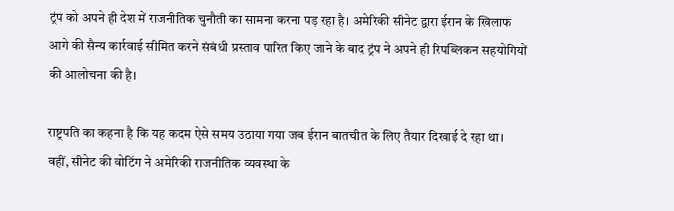ट्रंप को अपने ही देश में राजनीतिक चुनौती का सामना करना पड़ रहा है। अमेरिकी सीनेट द्वारा ईरान के खिलाफ आगे की सैन्य कार्रवाई सीमित करने संबंधी प्रस्ताव पारित किए जाने के बाद ट्रंप ने अपने ही रिपब्लिकन सहयोगियों की आलोचना की है।

राष्ट्रपति का कहना है कि यह कदम ऐसे समय उठाया गया जब ईरान बातचीत के लिए तैयार दिखाई दे रहा था। वहीं, सीनेट की वोटिंग ने अमेरिकी राजनीतिक व्यवस्था के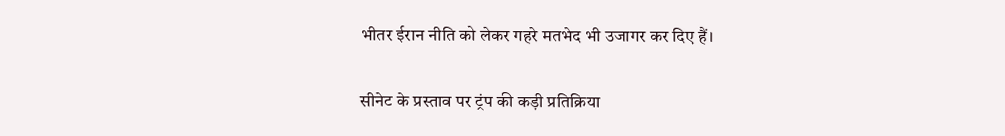भीतर ईरान नीति को लेकर गहरे मतभेद भी उजागर कर दिए हैं।

सीनेट के प्रस्ताव पर ट्रंप की कड़ी प्रतिक्रिया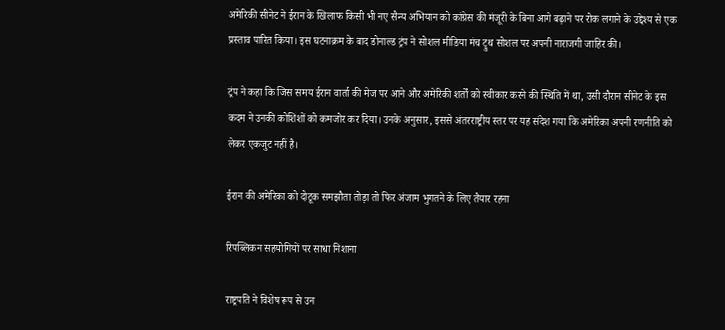अमेरिकी सीनेट ने ईरान के खिलाफ किसी भी नए सैन्य अभियान को कांग्रेस की मंजूरी के बिना आगे बढ़ाने पर रोक लगाने के उद्देश्य से एक प्रस्ताव पारित किया। इस घटनाक्रम के बाद डोनाल्ड ट्रंप ने सोशल मीडिया मंच ट्रुथ सोशल पर अपनी नाराजगी जाहिर की।

ट्रंप ने कहा कि जिस समय ईरान वार्ता की मेज पर आने और अमेरिकी शर्तों को स्वीकार करने की स्थिति में था, उसी दौरान सीनेट के इस कदम ने उनकी कोशिशों को कमजोर कर दिया। उनके अनुसार, इससे अंतरराष्ट्रीय स्तर पर यह संदेश गया कि अमेरिका अपनी रणनीति को लेकर एकजुट नहीं है।

ईरान की अमेरिका को दोटूक समझौता तोड़ा तो फिर अंजाम भुगतने के लिए तैयार रहना

रिपब्लिकन सहयोगियों पर साधा निशाना

राष्ट्रपति ने विशेष रूप से उन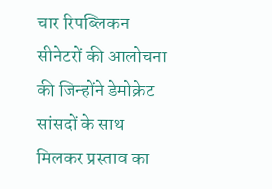चार रिपब्लिकन सीनेटरों की आलोचना की जिन्होंने डेमोक्रेट सांसदों के साथ मिलकर प्रस्ताव का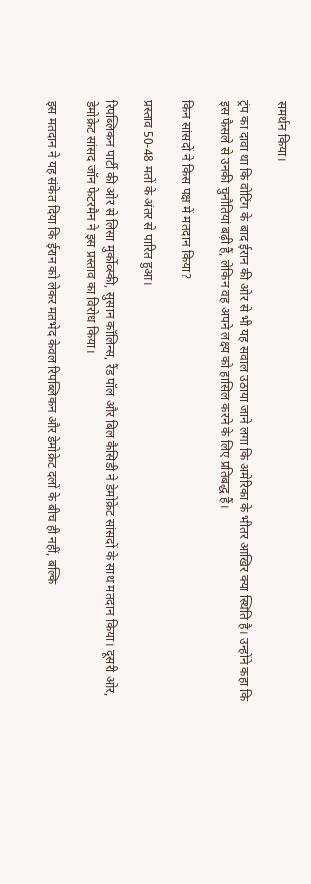समर्थन किया।

ट्रंप का दावा था कि वोटिंग के बाद ईरान की ओर से भी यह सवाल उठाया जाने लगा कि अमेरिका के भीतर आखिर क्या स्थिति है। उन्होंने कहा कि इस फैसले से उनकी चुनौतियां बढ़ी हैं, लेकिन वह अपने लक्ष्य को हासिल करने के लिए प्रतिबद्ध हैं।

किन सांसदों ने किस पक्ष में मतदान किया?

प्रस्ताव 50-48 मतों के अंतर से पारित हुआ।

रिपब्लिकन पार्टी की ओर से लिसा मुर्कोव्स्की, सुसान कॉलिन्स, रैंड पॉल और बिल कैसिडी ने डेमोक्रेट सांसदों के साथ मतदान किया। दूसरी ओर, डेमोक्रेट सांसद जॉन फेटरमैन ने इस प्रस्ताव का विरोध किया।

इस मतदान ने यह संकेत दिया कि ईरान को लेकर मतभेद केवल रिपब्लिकन और डेमोक्रेट दलों के बीच ही नहीं, बल्कि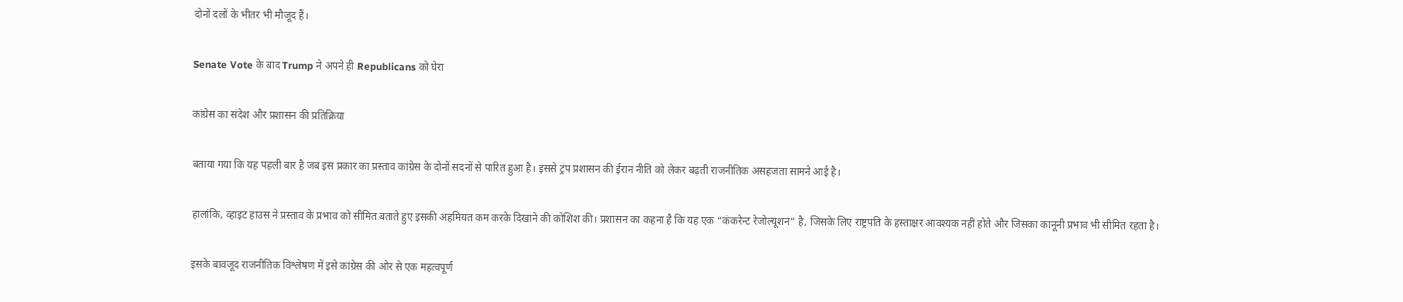दोनों दलों के भीतर भी मौजूद हैं।

Senate Vote के बाद Trump ने अपने ही Republicans को घेरा

कांग्रेस का संदेश और प्रशासन की प्रतिक्रिया

बताया गया कि यह पहली बार है जब इस प्रकार का प्रस्ताव कांग्रेस के दोनों सदनों से पारित हुआ है। इससे ट्रंप प्रशासन की ईरान नीति को लेकर बढ़ती राजनीतिक असहजता सामने आई है।

हालांकि, व्हाइट हाउस ने प्रस्ताव के प्रभाव को सीमित बताते हुए इसकी अहमियत कम करके दिखाने की कोशिश की। प्रशासन का कहना है कि यह एक “कंकरेन्ट रेजोल्यूशन” है, जिसके लिए राष्ट्रपति के हस्ताक्षर आवश्यक नहीं होते और जिसका कानूनी प्रभाव भी सीमित रहता है।

इसके बावजूद राजनीतिक विश्लेषण में इसे कांग्रेस की ओर से एक महत्वपूर्ण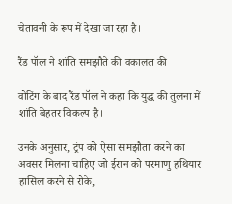चेतावनी के रूप में देखा जा रहा है।

रैंड पॉल ने शांति समझौते की वकालत की

वोटिंग के बाद रैंड पॉल ने कहा कि युद्ध की तुलना में शांति बेहतर विकल्प है।

उनके अनुसार, ट्रंप को ऐसा समझौता करने का अवसर मिलना चाहिए जो ईरान को परमाणु हथियार हासिल करने से रोके,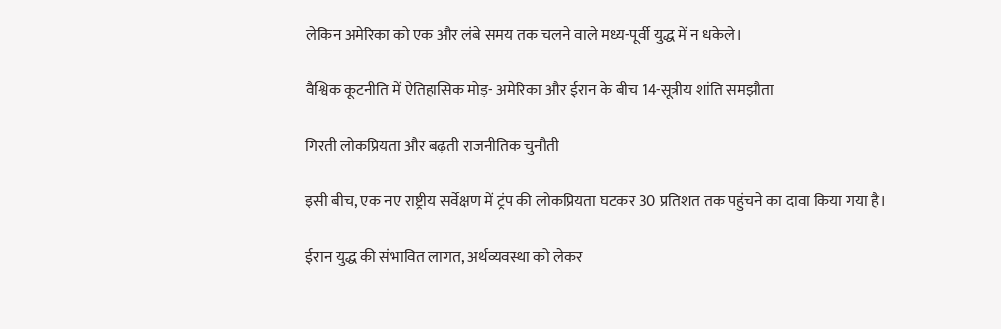लेकिन अमेरिका को एक और लंबे समय तक चलने वाले मध्य-पूर्वी युद्ध में न धकेले।

वैश्विक कूटनीति में ऐतिहासिक मोड़- अमेरिका और ईरान के बीच 14-सूत्रीय शांति समझौता

गिरती लोकप्रियता और बढ़ती राजनीतिक चुनौती

इसी बीच, एक नए राष्ट्रीय सर्वेक्षण में ट्रंप की लोकप्रियता घटकर 30 प्रतिशत तक पहुंचने का दावा किया गया है।

ईरान युद्ध की संभावित लागत, अर्थव्यवस्था को लेकर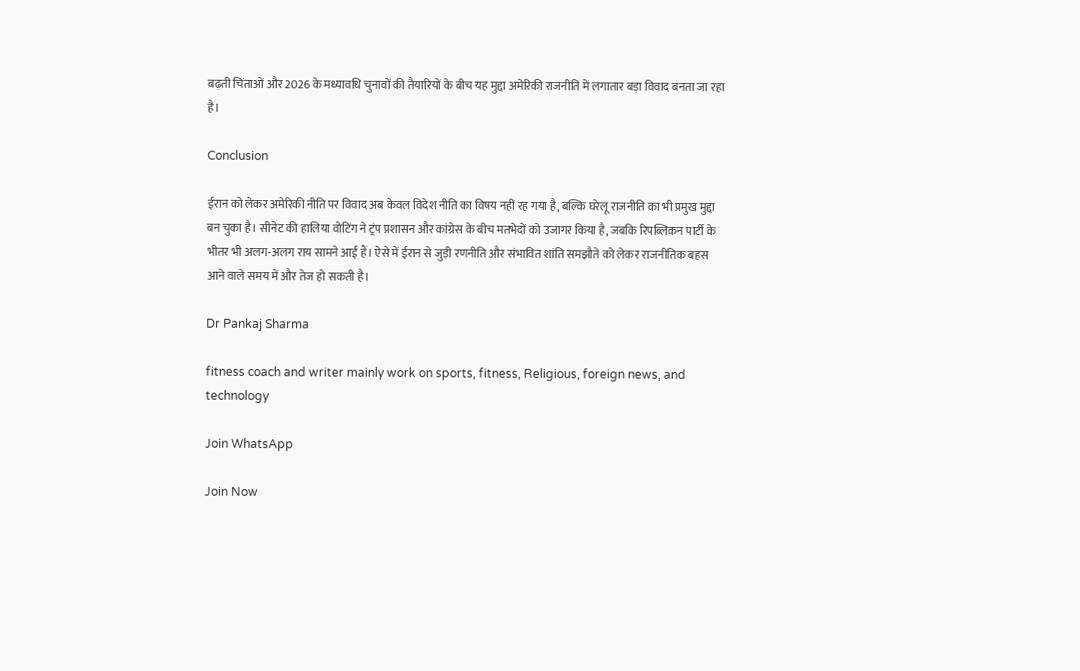बढ़ती चिंताओं और 2026 के मध्यावधि चुनावों की तैयारियों के बीच यह मुद्दा अमेरिकी राजनीति में लगातार बड़ा विवाद बनता जा रहा है।

Conclusion

ईरान को लेकर अमेरिकी नीति पर विवाद अब केवल विदेश नीति का विषय नहीं रह गया है, बल्कि घरेलू राजनीति का भी प्रमुख मुद्दा बन चुका है। सीनेट की हालिया वोटिंग ने ट्रंप प्रशासन और कांग्रेस के बीच मतभेदों को उजागर किया है, जबकि रिपब्लिकन पार्टी के भीतर भी अलग-अलग राय सामने आई हैं। ऐसे में ईरान से जुड़ी रणनीति और संभावित शांति समझौते को लेकर राजनीतिक बहस आने वाले समय में और तेज हो सकती है।

Dr Pankaj Sharma

fitness coach and writer mainly work on sports, fitness, Religious, foreign news, and technology

Join WhatsApp

Join Now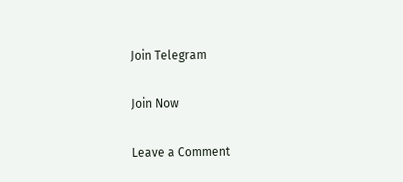Join Telegram

Join Now

Leave a Comment